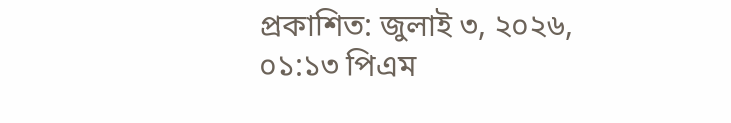প্রকাশিত: জুলাই ৩, ২০২৬, ০১:১৩ পিএম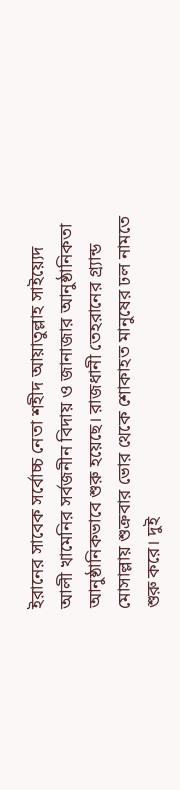ইরানের সাবেক সর্বোচ্চ নেতা শহীদ আয়াতুল্লাহ সাইয়্যেদ আলী খামেনির সর্বজনীন বিদায় ও জানাজার আনুষ্ঠানিকতা আনুষ্ঠানিকভাবে শুরু হয়েছে। রাজধানী তেহরানের গ্র্যান্ড মোসাল্লায় শুক্রবার ভোর থেকে শোকাহত মানুষের ঢল নামতে শুরু করে। দুই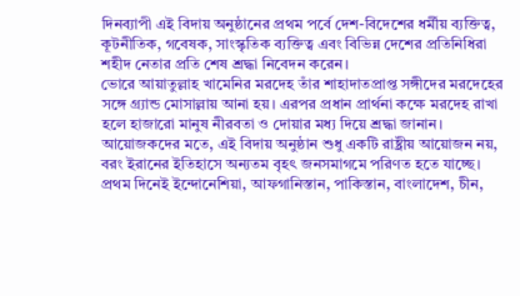দিনব্যাপী এই বিদায় অনুষ্ঠানের প্রথম পর্বে দেশ-বিদেশের ধর্মীয় ব্যক্তিত্ব, কূটনীতিক, গবেষক, সাংস্কৃতিক ব্যক্তিত্ব এবং বিভিন্ন দেশের প্রতিনিধিরা শহীদ নেতার প্রতি শেষ শ্রদ্ধা নিবেদন করেন।
ভোরে আয়াতুল্লাহ খামেনির মরদেহ তাঁর শাহাদাতপ্রাপ্ত সঙ্গীদের মরদেহের সঙ্গে গ্র্যান্ড মোসাল্লায় আনা হয়। এরপর প্রধান প্রার্থনা কক্ষে মরদেহ রাখা হলে হাজারো মানুষ নীরবতা ও দোয়ার মধ্য দিয়ে শ্রদ্ধা জানান। আয়োজকদের মতে, এই বিদায় অনুষ্ঠান শুধু একটি রাষ্ট্রীয় আয়োজন নয়, বরং ইরানের ইতিহাসে অন্যতম বৃহৎ জনসমাগমে পরিণত হতে যাচ্ছে।
প্রথম দিনেই ইন্দোনেশিয়া, আফগানিস্তান, পাকিস্তান, বাংলাদেশ, চীন,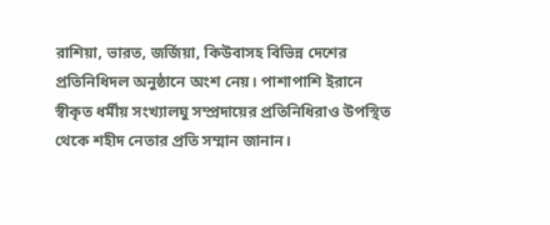রাশিয়া, ভারত, জর্জিয়া, কিউবাসহ বিভিন্ন দেশের প্রতিনিধিদল অনুষ্ঠানে অংশ নেয়। পাশাপাশি ইরানে স্বীকৃত ধর্মীয় সংখ্যালঘু সম্প্রদায়ের প্রতিনিধিরাও উপস্থিত থেকে শহীদ নেতার প্রতি সম্মান জানান।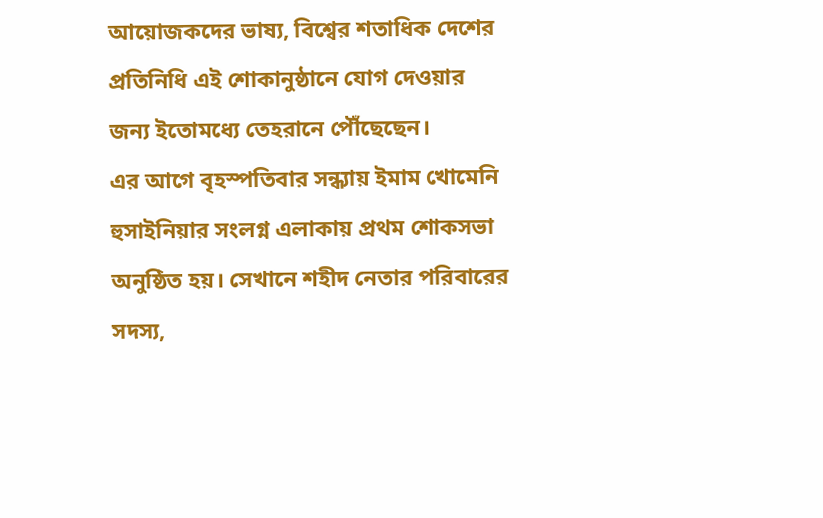আয়োজকদের ভাষ্য, বিশ্বের শতাধিক দেশের প্রতিনিধি এই শোকানুষ্ঠানে যোগ দেওয়ার জন্য ইতোমধ্যে তেহরানে পৌঁছেছেন।
এর আগে বৃহস্পতিবার সন্ধ্যায় ইমাম খোমেনি হুসাইনিয়ার সংলগ্ন এলাকায় প্রথম শোকসভা অনুষ্ঠিত হয়। সেখানে শহীদ নেতার পরিবারের সদস্য,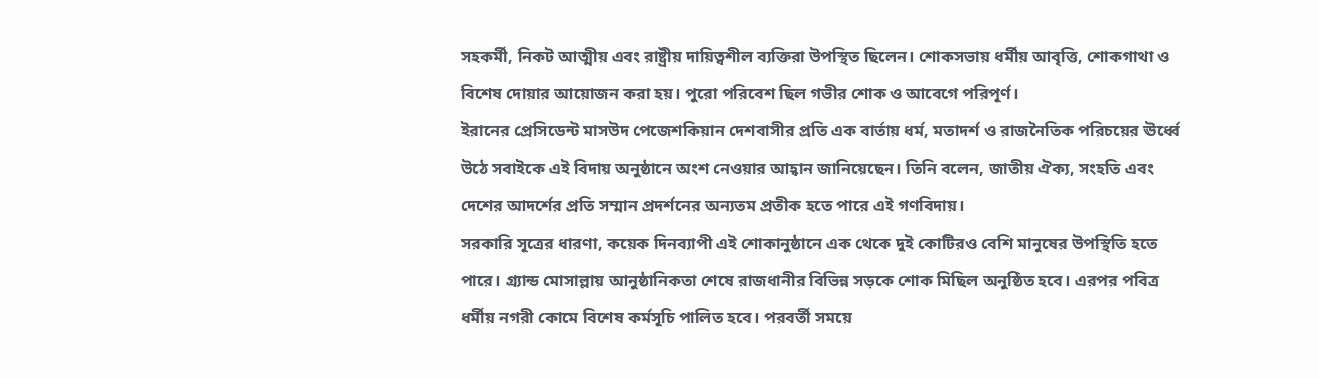সহকর্মী, নিকট আত্মীয় এবং রাষ্ট্রীয় দায়িত্বশীল ব্যক্তিরা উপস্থিত ছিলেন। শোকসভায় ধর্মীয় আবৃত্তি, শোকগাথা ও বিশেষ দোয়ার আয়োজন করা হয়। পুরো পরিবেশ ছিল গভীর শোক ও আবেগে পরিপূর্ণ।
ইরানের প্রেসিডেন্ট মাসউদ পেজেশকিয়ান দেশবাসীর প্রতি এক বার্তায় ধর্ম, মতাদর্শ ও রাজনৈতিক পরিচয়ের ঊর্ধ্বে উঠে সবাইকে এই বিদায় অনুষ্ঠানে অংশ নেওয়ার আহ্বান জানিয়েছেন। তিনি বলেন, জাতীয় ঐক্য, সংহতি এবং দেশের আদর্শের প্রতি সম্মান প্রদর্শনের অন্যতম প্রতীক হতে পারে এই গণবিদায়।
সরকারি সূত্রের ধারণা, কয়েক দিনব্যাপী এই শোকানুষ্ঠানে এক থেকে দুই কোটিরও বেশি মানুষের উপস্থিতি হতে পারে। গ্র্যান্ড মোসাল্লায় আনুষ্ঠানিকতা শেষে রাজধানীর বিভিন্ন সড়কে শোক মিছিল অনুষ্ঠিত হবে। এরপর পবিত্র ধর্মীয় নগরী কোমে বিশেষ কর্মসূচি পালিত হবে। পরবর্তী সময়ে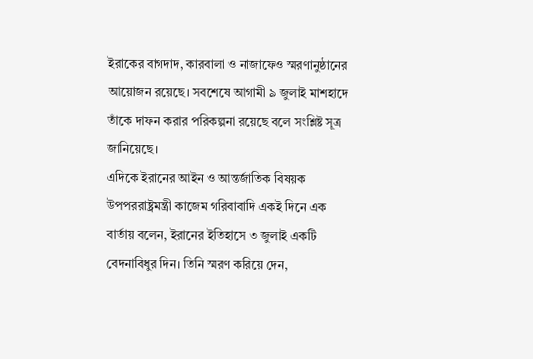ইরাকের বাগদাদ, কারবালা ও নাজাফেও স্মরণানুষ্ঠানের আয়োজন রয়েছে। সবশেষে আগামী ৯ জুলাই মাশহাদে তাঁকে দাফন করার পরিকল্পনা রয়েছে বলে সংশ্লিষ্ট সূত্র জানিয়েছে।
এদিকে ইরানের আইন ও আন্তর্জাতিক বিষয়ক উপপররাষ্ট্রমন্ত্রী কাজেম গরিবাবাদি একই দিনে এক বার্তায় বলেন, ইরানের ইতিহাসে ৩ জুলাই একটি বেদনাবিধুর দিন। তিনি স্মরণ করিয়ে দেন,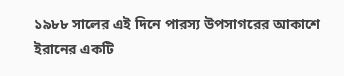১৯৮৮ সালের এই দিনে পারস্য উপসাগরের আকাশে ইরানের একটি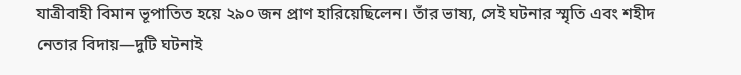যাত্রীবাহী বিমান ভূপাতিত হয়ে ২৯০ জন প্রাণ হারিয়েছিলেন। তাঁর ভাষ্য, সেই ঘটনার স্মৃতি এবং শহীদ নেতার বিদায়—দুটি ঘটনাই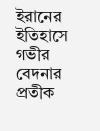ইরানের ইতিহাসে গভীর বেদনার প্রতীক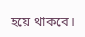হয়ে থাকবে।